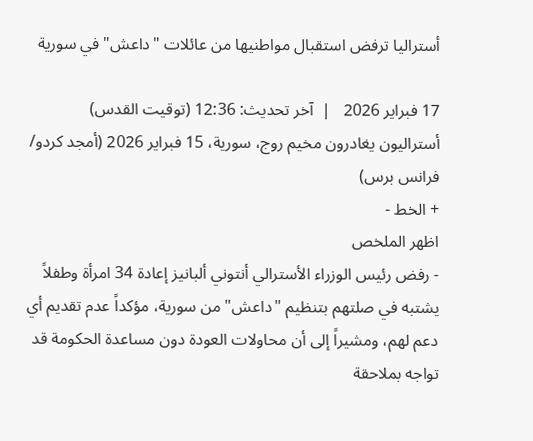أستراليا ترفض استقبال مواطنيها من عائلات "داعش" في سورية

17 فبراير 2026   |  آخر تحديث: 12:36 (توقيت القدس)
أستراليون يغادرون مخيم روج، سورية، 15 فبراير 2026 (أمجد كردو/ فرانس برس)
+ الخط -
اظهر الملخص
- رفض رئيس الوزراء الأسترالي أنتوني ألبانيز إعادة 34 امرأة وطفلاً يشتبه في صلتهم بتنظيم "داعش" من سورية، مؤكداً عدم تقديم أي دعم لهم، ومشيراً إلى أن محاولات العودة دون مساعدة الحكومة قد تواجه بملاحقة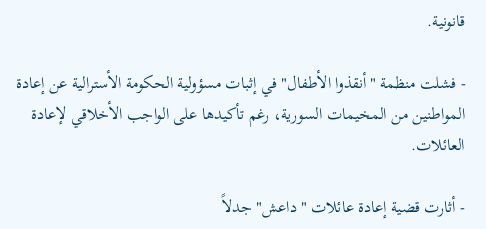قانونية.

- فشلت منظمة "أنقذوا الأطفال" في إثبات مسؤولية الحكومة الأسترالية عن إعادة المواطنين من المخيمات السورية، رغم تأكيدها على الواجب الأخلاقي لإعادة العائلات.

- أثارت قضية إعادة عائلات "داعش" جدلاً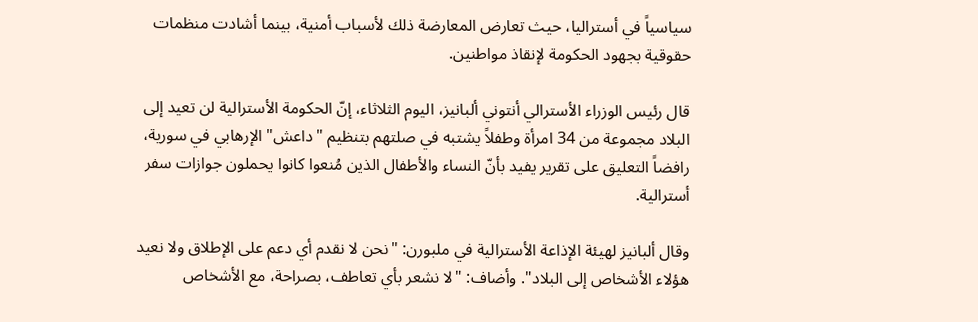سياسياً في أستراليا، حيث تعارض المعارضة ذلك لأسباب أمنية، بينما أشادت منظمات حقوقية بجهود الحكومة لإنقاذ مواطنين.

قال رئيس الوزراء الأسترالي أنتوني ألبانيز، اليوم الثلاثاء، إنّ الحكومة الأسترالية لن تعيد إلى البلاد مجموعة من 34 امرأة وطفلاً يشتبه في صلتهم بتنظيم "داعش" الإرهابي في سورية، رافضاً التعليق على تقرير يفيد بأنّ النساء والأطفال الذين مُنعوا كانوا يحملون جوازات سفر أسترالية.

وقال ألبانيز لهيئة الإذاعة الأسترالية في ملبورن: "نحن لا نقدم أي دعم على الإطلاق ولا نعيد هؤلاء الأشخاص إلى البلاد". وأضاف: "لا نشعر بأي تعاطف، بصراحة، مع الأشخاص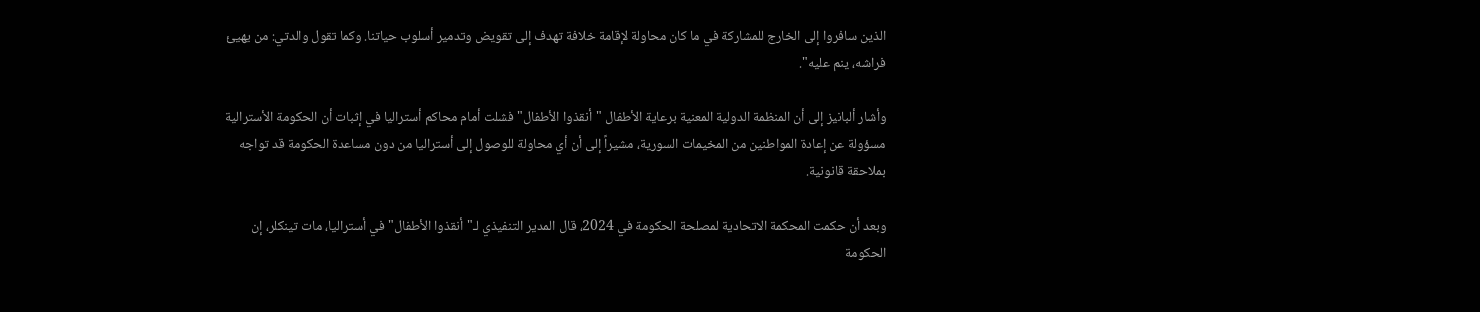الذين سافروا إلى الخارج للمشاركة في ما كان محاولة لإقامة خلافة تهدف إلى تقويض وتدمير أسلوب حياتنا. وكما تقول والدتي: من يهيئ فراشه، ينم عليه".

وأشار ألبانيز إلى أن المنظمة الدولية المعنية برعاية الأطفال "أنقذوا الأطفال" فشلت أمام محاكم أستراليا في إثبات أن الحكومة الأسترالية مسؤولة عن إعادة المواطنين من المخيمات السورية، مشيراً إلى أن أي محاولة للوصول إلى أستراليا من دون مساعدة الحكومة قد تواجه بملاحقة قانونية.

وبعد أن حكمت المحكمة الاتحادية لمصلحة الحكومة في 2024، قال المدير التنفيذي لـ"أنقذوا الأطفال" في أستراليا، مات تينكلر، إن الحكومة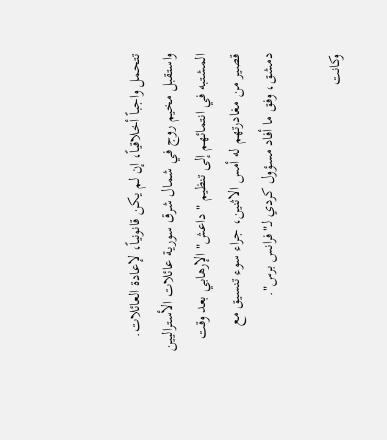تتحمل واجباً أخلاقياً، إن لم يكن قانونياً، لإعادة العائلات. واستقبل مخيم روج في شمال شرق سورية عائلات الأستراليين المشتبه في انتمائهم إلى تنظيم "داعش" الإرهابي بعد وقت قصير من مغادرتهم له أمس الاثنين، جراء سوء تنسيق مع دمشق، وفق ما أفاد مسؤول كردي لـ"فرانس برس".

وكانت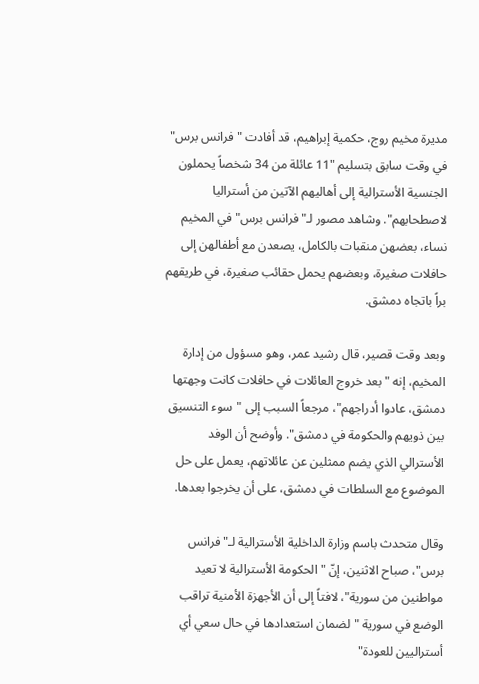مديرة مخيم روج، حكمية إبراهيم، قد أفادت "فرانس برس" في وقت سابق بتسليم "11 عائلة من 34 شخصاً يحملون الجنسية الأسترالية إلى أهاليهم الآتين من أستراليا لاصطحابهم". وشاهد مصور لـ"فرانس برس" في المخيم نساء، بعضهن منقبات بالكامل، يصعدن مع أطفالهن إلى حافلات صغيرة، وبعضهم يحمل حقائب صغيرة، في طريقهم براً باتجاه دمشق.

وبعد وقت قصير، قال رشيد عمر، وهو مسؤول من إدارة المخيم، إنه "بعد خروج العائلات في حافلات كانت وجهتها دمشق، عادوا أدراجهم"، مرجعاً السبب إلى "سوء التنسيق بين ذويهم والحكومة في دمشق". وأوضح أن الوفد الأسترالي الذي يضم ممثلين عن عائلاتهم، يعمل على حل الموضوع مع السلطات في دمشق، على أن يخرجوا بعدها.

وقال متحدث باسم وزارة الداخلية الأسترالية لـ"فرانس برس"، صباح الاثنين، إنّ "الحكومة الأسترالية لا تعيد مواطنين من سورية"، لافتاً إلى أن الأجهزة الأمنية تراقب الوضع في سورية "لضمان استعدادها في حال سعي أي أستراليين للعودة"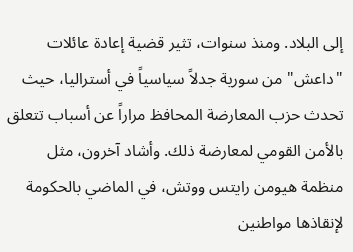إلى البلاد. ومنذ سنوات، تثير قضية إعادة عائلات "داعش" من سورية جدلاً سياسياً في أستراليا، حيث تحدث حزب المعارضة المحافظ مراراً عن أسباب تتعلق بالأمن القومي لمعارضة ذلك. وأشاد آخرون، مثل منظمة هيومن رايتس ووتش، في الماضي بالحكومة لإنقاذها مواطنين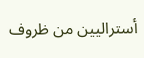أستراليين من ظروف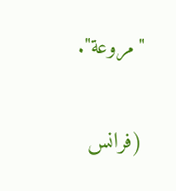"مروعة".

(فرانس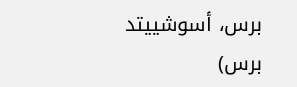برس، أسوشييتد برس)